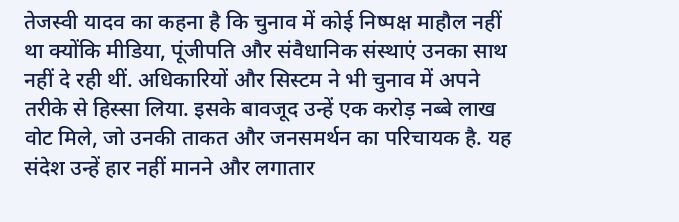तेजस्वी यादव का कहना है कि चुनाव में कोई निष्पक्ष माहौल नहीं था क्योंकि मीडिया, पूंजीपति और संवैधानिक संस्थाएं उनका साथ नहीं दे रही थीं. अधिकारियों और सिस्टम ने भी चुनाव में अपने तरीके से हिस्सा लिया. इसके बावजूद उन्हें एक करोड़ नब्बे लाख वोट मिले, जो उनकी ताकत और जनसमर्थन का परिचायक है. यह संदेश उन्हें हार नहीं मानने और लगातार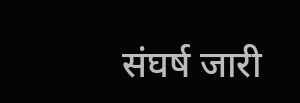संघर्ष जारी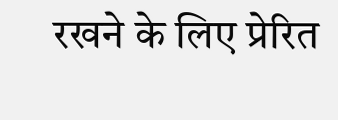रखने के लिए प्रेरित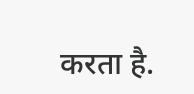करता है.